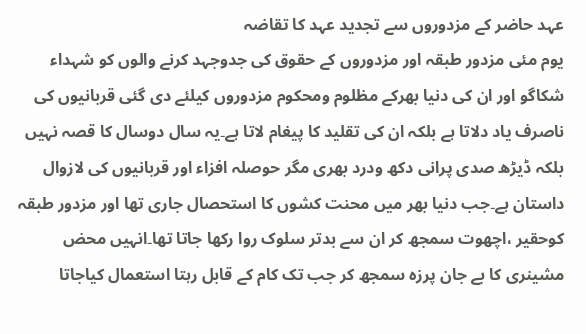عہد حاضر کے مزدوروں سے تجدید عہد کا تقاضہ
یوم مئی مزدور طبقہ اور مزدوروں کے حقوق کی جدوجہد کرنے والوں کو شہداء شکاگو اور ان کی دنیا بھرکے مظلوم ومحکوم مزدوروں کیلئے دی گئی قربانیوں کی ناصرف یاد دلاتا ہے بلکہ ان کی تقلید کا پیغام لاتا ہے۔یہ سال دوسال کا قصہ نہیں بلکہ ڈیڑھ صدی پرانی دکھ ودرد بھری مگر حوصلہ افزاء اور قربانیوں کی لازوال داستان ہے۔جب دنیا بھر میں محنت کشوں کا استحصال جاری تھا اور مزدور طبقہ کوحقیر ،اچھوت سمجھ کر ان سے بدتر سلوک روا رکھا جاتا تھا۔انہیں محض مشینری کا بے جان پرزہ سمجھ کر جب تک کام کے قابل رہتا استعمال کیاجاتا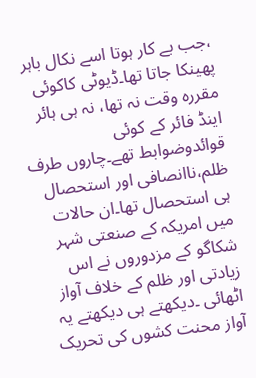،جب بے کار ہوتا اسے نکال باہر پھینکا جاتا تھا۔ڈیوٹی کاکوئی مقررہ وقت نہ تھا، نہ ہی ہائر اینڈ فائر کے کوئی قوائدوضوابط تھے۔چاروں طرف ظلم،ناانصافی اور استحصال ہی استحصال تھا۔ان حالات میں امریکہ کے صنعتی شہر شکاگو کے مزدوروں نے اس زیادتی اور ظلم کے خلاف آواز اٹھائی ۔دیکھتے ہی دیکھتے یہ آواز محنت کشوں کی تحریک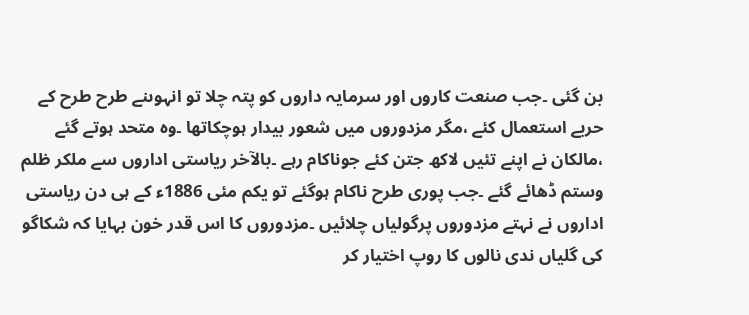بن گئی ۔جب صنعت کاروں اور سرمایہ داروں کو پتہ چلا تو انہوںنے طرح طرح کے حربے استعمال کئے ،مگر مزدوروں میں شعور بیدار ہوچکاتھا ۔وہ متحد ہوتے گئے ،مالکان نے اپنے تئیں لاکھ جتن کئے جوناکام رہے ۔بالآخر ریاستی اداروں سے ملکر ظلم وستم ڈھائے گئے ۔جب پوری طرح ناکام ہوگئے تو یکم مئی 1886ء کے ہی دن ریاستی اداروں نے نہتے مزدوروں پرگولیاں چلائیں ۔مزدوروں کا اس قدر خون بہایا کہ شکاگو کی گلیاں ندی نالوں کا روپ اختیار کر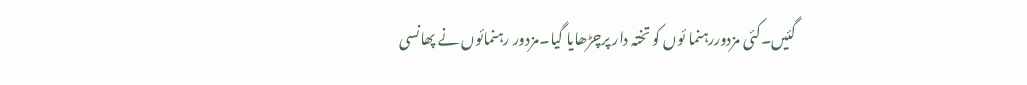گئیں۔کئی مزدوررہنما ئوں کو تختہ دار پرچڑھایا گیا۔مزدور رہنمائوں نے پھانسی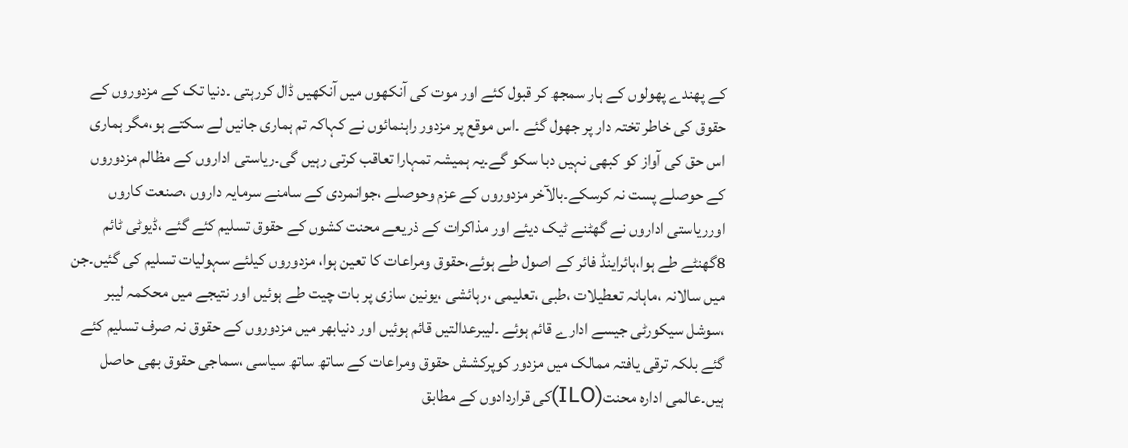کے پھندے پھولوں کے ہار سمجھ کر قبول کئے اور موت کی آنکھوں میں آنکھیں ڈال کررہتی ۔دنیا تک کے مزدوروں کے حقوق کی خاطر تختہ دار پر جھول گئے ۔اس موقع پر مزدور راہنمائوں نے کہاکہ تم ہماری جانیں لے سکتے ہو،مگر ہماری اس حق کی آواز کو کبھی نہیں دبا سکو گے۔یہ ہمیشہ تمہارا تعاقب کرتی رہیں گی۔ریاستی اداروں کے مظالم مزدوروں کے حوصلے پست نہ کرسکے۔بالآخر مزدوروں کے عزم وحوصلے ،جوانمردی کے سامنے سرمایہ داروں ،صنعت کاروں اورریاستی اداروں نے گھٹنے ٹیک دیئے اور مذاکرات کے ذریعے محنت کشوں کے حقوق تسلیم کئے گئے ،ڈیوٹی ٹائم 8گھنٹے طے ہوا،ہائراینڈ فائر کے اصول طے ہوئے،حقوق ومراعات کا تعین ہوا، مزدوروں کیلئے سہولیات تسلیم کی گئیں۔جن میں سالانہ ،ماہانہ تعطیلات ،طبی ،تعلیمی ،رہائشی ،یونین سازی پر بات چیت طے ہوئیں اور نتیجے میں محکمہ لیبر ،سوشل سیکورٹی جیسے ادارے قائم ہوئے ۔لیبرعدالتیں قائم ہوئیں اور دنیابھر میں مزدوروں کے حقوق نہ صرف تسلیم کئے گئے بلکہ ترقی یافتہ ممالک میں مزدور کوپرکشش حقوق ومراعات کے ساتھ ساتھ سیاسی ،سماجی حقوق بھی حاصل ہیں۔عالمی ادارہ محنت(ILO)کی قراردادوں کے مطابق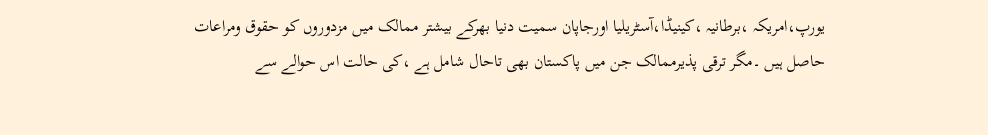یورپ،امریکہ ،برطانیہ ،کینیڈا،آسٹریلیا اورجاپان سمیت دنیا بھرکے بیشتر ممالک میں مزدوروں کو حقوق ومراعات حاصل ہیں ۔مگر ترقی پذیرممالک جن میں پاکستان بھی تاحال شامل ہے ،کی حالت اس حوالے سے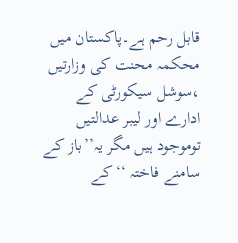قابل رحم ہے۔پاکستان میں محکمہ محنت کی وزارتیں ،سوشل سیکورٹی کے ادارے اور لیبر عدالتیں توموجود ہیں مگر یہ’’باز کے سامنے فاختہ ‘‘ کے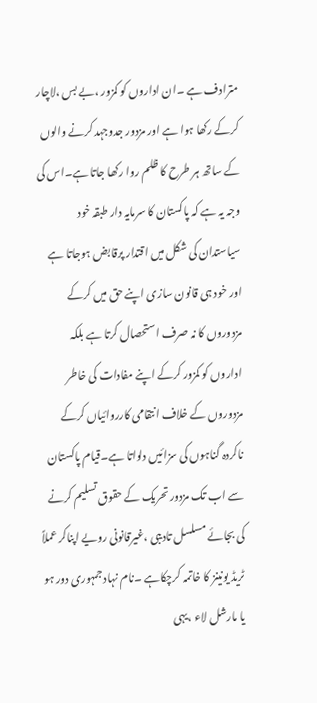مترادف ہے ۔ان اداروں کو کمزور ،بے بس ،لاچار کرکے رکھا ہوا ہے اور مزدور جدوجہد کرنے والوں کے ساتھ ہر طرح کا ظلم روا رکھا جاتا ہے۔اس کی وجہ یہ ہے کہ پاکستان کا سرمایہ دار طبقہ خود سیاستدان کی شکل میں اقتدار پرقابض ہوجاتا ہے اور خود ہی قانون سازی اپنے حق میں کرکے مزدوروں کا نہ صرف استحصال کرتا ہے بلکہ اداروں کو کمزور کرکے اپنے مفادات کی خاطر مزدوروں کے خلاف انتقامی کارروائیاں کرکے ناکردہ گناہوں کی سزائیں دلواتا ہے۔قیام پاکستان سے اب تک مزدور تحریک کے حقوق تسلیم کرنے کی بجائے مسلسل تادیبی ،غیرقانونی رویے اپناکر عملاً ٹریڈ یونینز کا خاتمہ کرچکاہے ۔نام نہاد جمہوری دور ہو یا مارشل لاء ،یہی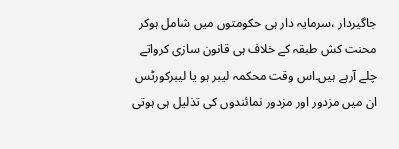جاگیردار ،سرمایہ دار ہی حکومتوں میں شامل ہوکر محنت کش طبقہ کے خلاف ہی قانون سازی کرواتے چلے آرہے ہیں۔اس وقت محکمہ لیبر ہو یا لیبرکورٹس ان میں مزدور اور مزدور نمائندوں کی تذلیل ہی ہوتی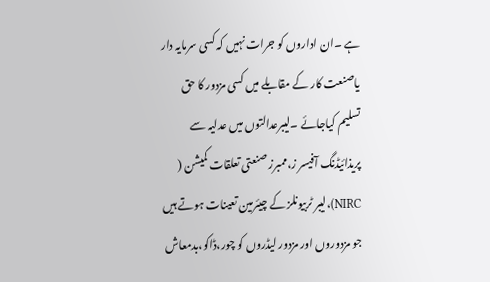ہے ۔ان اداروں کو جرات نہیں کہ کسی سرمایہ دار یاصنعت کار کے مقابلے میں کسی مزدور کا حق تسلیم کیاجائے ۔لیبرعدالتوں میں عدلیہ سے پریذائیڈنگ آفیسر ز،ممبرز صنعتی تعلقات کمیشن ( NIRC)،لیبر ٹربیونلز کے چیئرمین تعینات ہوتے ہیں جو مزدوروں اور مزدور لیڈروں کو چور،ڈاکو،بدمعاش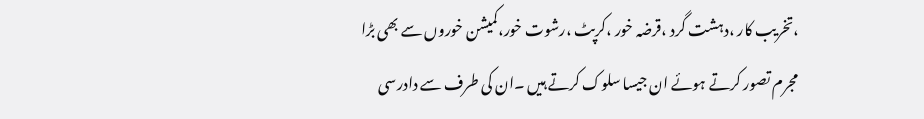،تخریب کار ،دہشت گرد ،قرضہ خور ،کرپٹ ،رشوت خور،کمیشن خوروں سے بھی بڑا مجرم تصور کرتے ہوئے ان جیسا سلوک کرتے ہیں ۔ان کی طرف سے دادرسی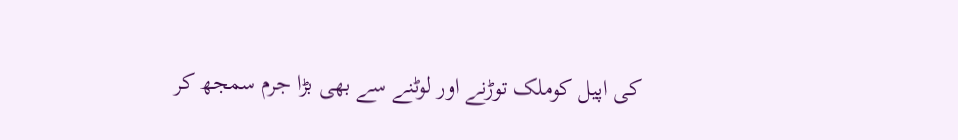کی اپیل کوملک توڑنے اور لوٹنے سے بھی بڑا جرم سمجھ کر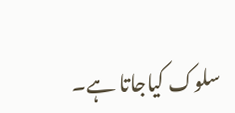سلوک کیاجاتا ہے۔